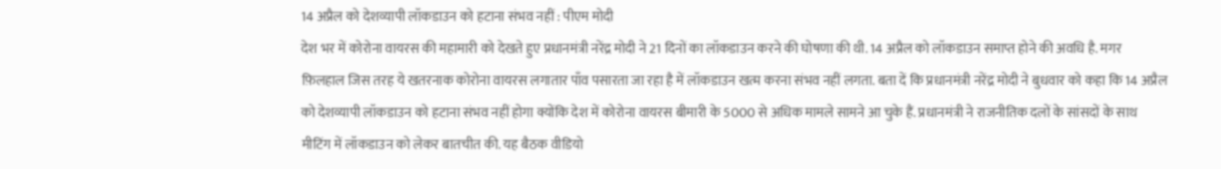14 अप्रैल को देशव्यापी लॉकडाउन को हटाना संभव नहीं : पीएम मोदी
देश भर में कोरोना वायरस की महामारी को देखते हुए प्रधानमंत्री नरेंद्र मोदी ने 21 दिनों का लॉकडाउन करने की घोषणा की थी. 14 अप्रैल को लॉकडाउन समाप्त होने की अवधि है. मगर फ़िलहाल जिस तरह ये खतरनाक कोरोना वायरस लगातार पाँव पसारता जा रहा है में लॉकडाउन खत्म करना संभव नहीं लगता. बता दें कि प्रधानमंत्री नरेंद्र मोदी ने बुधवार को कहा कि 14 अप्रैल को देशव्यापी लॉकडाउन को हटाना संभव नहीं होगा क्योंकि देश में कोरोना वायरस बीमारी के 5000 से अधिक मामले सामने आ चुके हैं. प्रधानमंत्री ने राजनीतिक दलों के सांसदों के साथ मीटिंग में लॉकडाउन को लेकर बातचीत की. यह बैठक वीडियो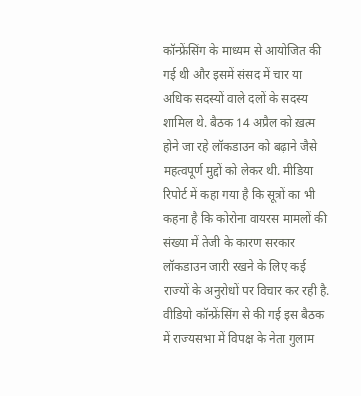कॉन्फ्रेंसिंग के माध्यम से आयोजित की गई थी और इसमें संसद में चार या अधिक सदस्यों वाले दलों के सदस्य शामिल थे. बैठक 14 अप्रैल को ख़त्म होने जा रहे लॉकडाउन को बढ़ाने जैसे महत्वपूर्ण मुद्दों को लेकर थी. मीडिया रिपोर्ट में कहा गया है कि सूत्रों का भी कहना है कि कोरोना वायरस मामलों की संख्या में तेजी के कारण सरकार लॉकडाउन जारी रखने के लिए कई राज्यों के अनुरोधों पर विचार कर रही है. वीडियो कॉन्फ्रेंसिंग से की गई इस बैठक में राज्यसभा में विपक्ष के नेता गुलाम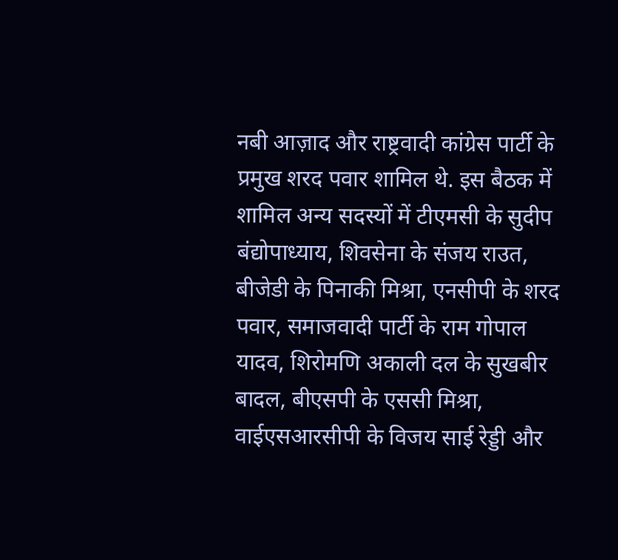नबी आज़ाद और राष्ट्रवादी कांग्रेस पार्टी के प्रमुख शरद पवार शामिल थे. इस बैठक में शामिल अन्य सदस्यों में टीएमसी के सुदीप बंद्योपाध्याय, शिवसेना के संजय राउत, बीजेडी के पिनाकी मिश्रा, एनसीपी के शरद पवार, समाजवादी पार्टी के राम गोपाल यादव, शिरोमणि अकाली दल के सुखबीर बादल, बीएसपी के एससी मिश्रा, वाईएसआरसीपी के विजय साई रेड्डी और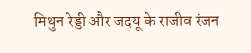मिथुन रेड्डी और जदयू के राजीव रंजन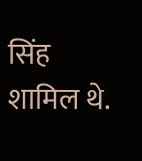सिंह शामिल थे.